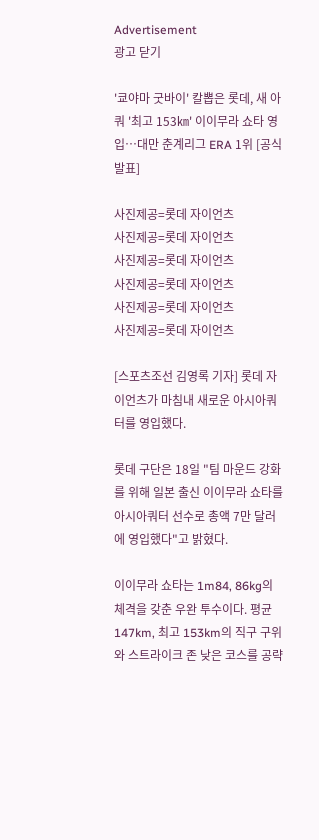Advertisement
광고 닫기

'쿄야마 굿바이' 칼뽑은 롯데, 새 아쿼 '최고 153㎞' 이이무라 쇼타 영입…대만 춘계리그 ERA 1위 [공식발표]

사진제공=롯데 자이언츠
사진제공=롯데 자이언츠
사진제공=롯데 자이언츠
사진제공=롯데 자이언츠
사진제공=롯데 자이언츠
사진제공=롯데 자이언츠

[스포츠조선 김영록 기자] 롯데 자이언츠가 마침내 새로운 아시아쿼터를 영입했다.

롯데 구단은 18일 "팀 마운드 강화를 위해 일본 출신 이이무라 쇼타를 아시아쿼터 선수로 총액 7만 달러에 영입했다"고 밝혔다.

이이무라 쇼타는 1m84, 86kg의 체격을 갖춘 우완 투수이다. 평균 147km, 최고 153km의 직구 구위와 스트라이크 존 낮은 코스를 공략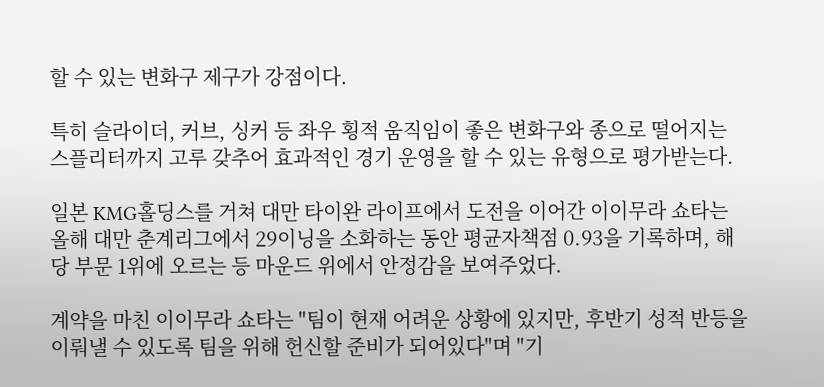할 수 있는 변화구 제구가 강점이다.

특히 슬라이더, 커브, 싱커 등 좌우 횡적 움직임이 좋은 변화구와 종으로 떨어지는 스플리터까지 고루 갖추어 효과적인 경기 운영을 할 수 있는 유형으로 평가받는다.

일본 KMG홀딩스를 거쳐 대만 타이완 라이프에서 도전을 이어간 이이무라 쇼타는 올해 대만 춘계리그에서 29이닝을 소화하는 동안 평균자책점 0.93을 기록하며, 해당 부문 1위에 오르는 등 마운드 위에서 안정감을 보여주었다.

계약을 마친 이이무라 쇼타는 "팀이 현재 어려운 상황에 있지만, 후반기 성적 반등을 이뤄낼 수 있도록 팀을 위해 헌신할 준비가 되어있다"며 "기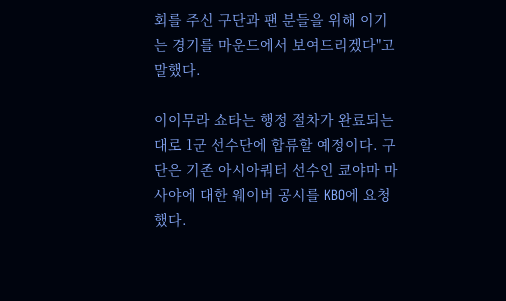회를 주신 구단과 팬 분들을 위해 이기는 경기를 마운드에서 보여드리겠다"고 말했다.

이이무라 쇼타는 행정 절차가 완료되는 대로 1군 선수단에 합류할 예정이다. 구단은 기존 아시아쿼터 선수인 쿄야마 마사야에 대한 웨이버 공시를 KBO에 요청했다.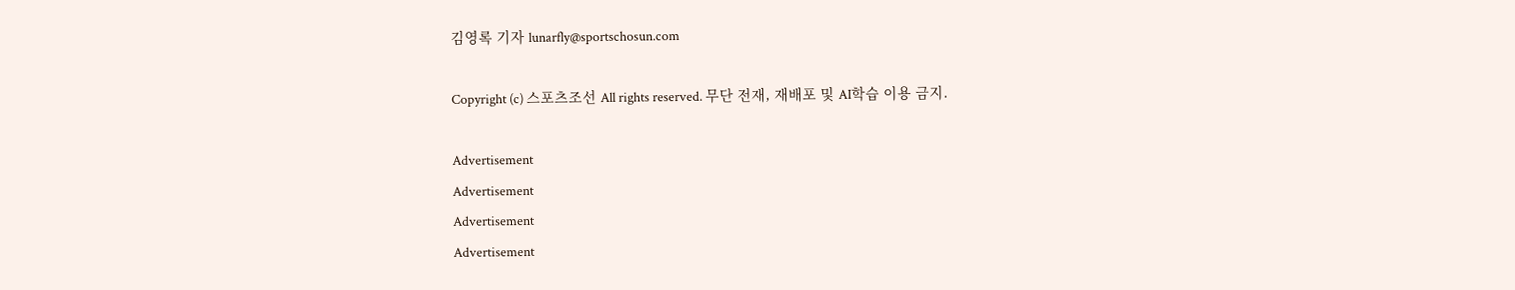김영록 기자 lunarfly@sportschosun.com

Copyright (c) 스포츠조선 All rights reserved. 무단 전재, 재배포 및 AI학습 이용 금지.

Advertisement
Advertisement
Advertisement
Advertisement